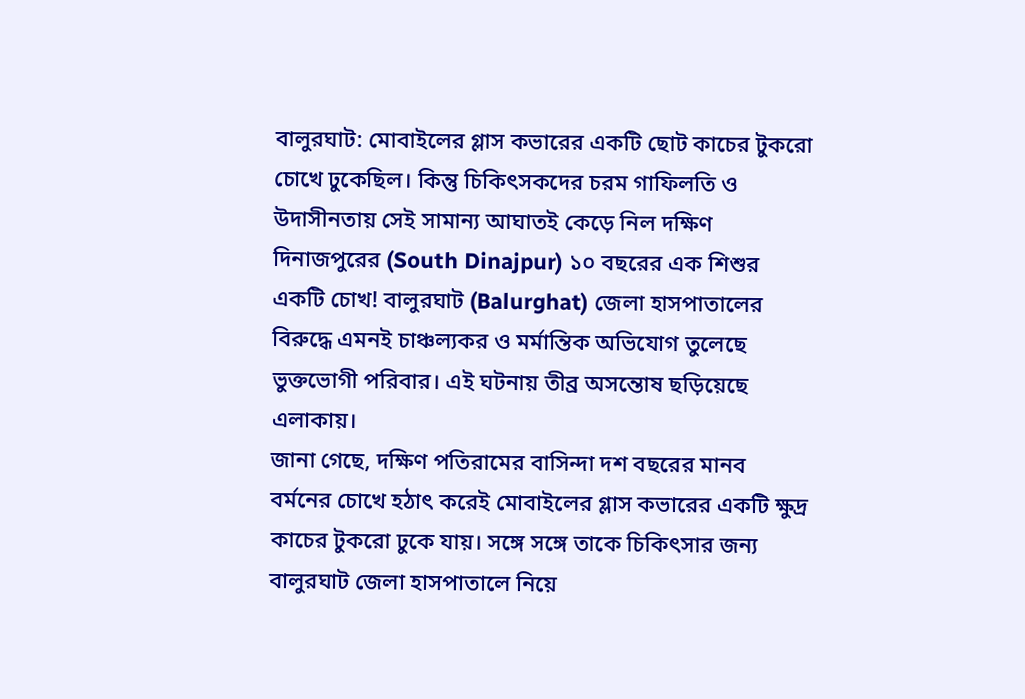বালুরঘাট: মোবাইলের গ্লাস কভারের একটি ছোট কাচের টুকরো চোখে ঢুকেছিল। কিন্তু চিকিৎসকদের চরম গাফিলতি ও উদাসীনতায় সেই সামান্য আঘাতই কেড়ে নিল দক্ষিণ দিনাজপুরের (South Dinajpur) ১০ বছরের এক শিশুর একটি চোখ! বালুরঘাট (Balurghat) জেলা হাসপাতালের বিরুদ্ধে এমনই চাঞ্চল্যকর ও মর্মান্তিক অভিযোগ তুলেছে ভুক্তভোগী পরিবার। এই ঘটনায় তীব্র অসন্তোষ ছড়িয়েছে এলাকায়।
জানা গেছে, দক্ষিণ পতিরামের বাসিন্দা দশ বছরের মানব বর্মনের চোখে হঠাৎ করেই মোবাইলের গ্লাস কভারের একটি ক্ষুদ্র কাচের টুকরো ঢুকে যায়। সঙ্গে সঙ্গে তাকে চিকিৎসার জন্য বালুরঘাট জেলা হাসপাতালে নিয়ে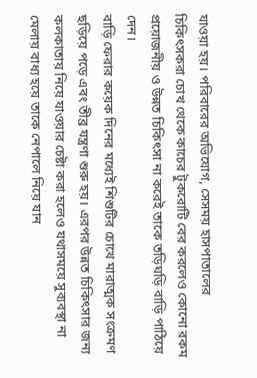যাওয়া হয়। পরিবারের অভিযোগ, সেসময় হাসপাতালের চিকিৎসকরা চোখ থেকে কাচের টুকরোটি বের করলেও কোনো রকম প্রয়োজনীয় ও উন্নত চিকিৎসা না করেই তাকে তড়িঘড়ি বাড়ি পাঠিয়ে দেন।
বাড়ি ফেরার কয়েক দিনের মধ্যেই শিশুটির চোখে মারাত্মক সংক্রমণ ছড়িয়ে পড়ে এবং তীব্র যন্ত্রণা শুরু হয়। এরপর উন্নত চিকিৎসার জন্য কলকাতায় নিয়ে যাওয়ার চেষ্টা করা হলেও যথাসময়ে সুব্যবস্থা না মেলায় বাধ্য হয়ে তাকে নেপালে নিয়ে যান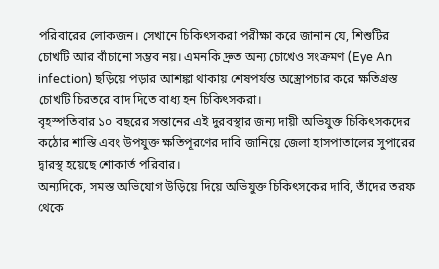পরিবারের লোকজন। সেখানে চিকিৎসকরা পরীক্ষা করে জানান যে, শিশুটির চোখটি আর বাঁচানো সম্ভব নয়। এমনকি দ্রুত অন্য চোখেও সংক্রমণ (Eye An infection) ছড়িয়ে পড়ার আশঙ্কা থাকায় শেষপর্যন্ত অস্ত্রোপচার করে ক্ষতিগ্রস্ত চোখটি চিরতরে বাদ দিতে বাধ্য হন চিকিৎসকরা।
বৃহস্পতিবার ১০ বছরের সন্তানের এই দুরবস্থার জন্য দায়ী অভিযুক্ত চিকিৎসকদের কঠোর শাস্তি এবং উপযুক্ত ক্ষতিপূরণের দাবি জানিয়ে জেলা হাসপাতালের সুপারের দ্বারস্থ হয়েছে শোকার্ত পরিবার।
অন্যদিকে, সমস্ত অভিযোগ উড়িয়ে দিয়ে অভিযুক্ত চিকিৎসকের দাবি, তাঁদের তরফ থেকে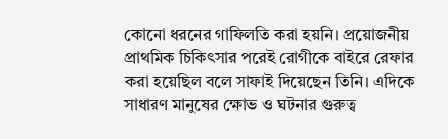কোনো ধরনের গাফিলতি করা হয়নি। প্রয়োজনীয় প্রাথমিক চিকিৎসার পরেই রোগীকে বাইরে রেফার করা হয়েছিল বলে সাফাই দিয়েছেন তিনি। এদিকে সাধারণ মানুষের ক্ষোভ ও ঘটনার গুরুত্ব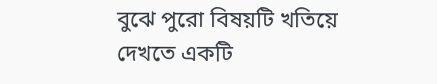বুঝে পুরো বিষয়টি খতিয়ে দেখতে একটি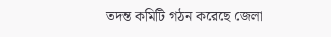তদন্ত কমিটি গঠন করেছে জেলা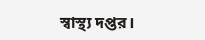স্বাস্থ্য দপ্তর।